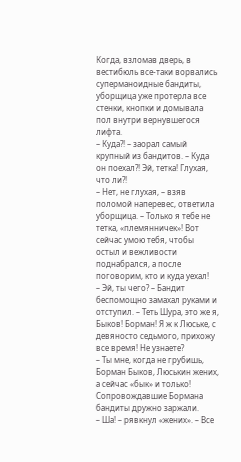Когда, взломав дверь, в вестибюль все-таки ворвались суперманоидные бандиты, уборщица уже протерла все стенки, кнопки и домывала пол внутри вернувшегося лифта.
– Куда?! – заорал самый крупный из бандитов. – Куда он поехал?! Эй, тетка! Глухая, что ли?!
– Нет, не глухая, – взяв поломой наперевес, ответила уборщица. – Только я тебе не тетка, «племянничек»! Вот сейчас умою тебя, чтобы остыл и вежливости поднабрался, а после поговорим, кто и куда уехал!
– Эй, ты чего? – Бандит беспомощно замахал руками и отступил. – Теть Шура, это же я, Быков! Борман! Я ж к Люське, с девяносто седьмого, прихожу все время! Не узнаете?
– Ты мне, когда не грубишь, Борман Быков, Люськин жених, а сейчас «бык» и только!
Сопровождавшие Бормана бандиты дружно заржали.
– Ша! – рявкнул «жених». – Все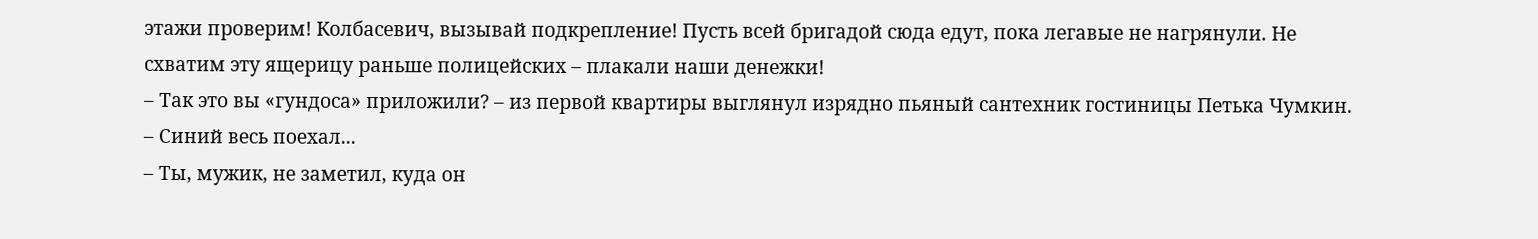этажи проверим! Колбасевич, вызывай подкрепление! Пусть всей бригадой сюда едут, пока легавые не нагрянули. Не схватим эту ящерицу раньше полицейских – плакали наши денежки!
– Так это вы «гундоса» приложили? – из первой квартиры выглянул изрядно пьяный сантехник гостиницы Петька Чумкин. – Синий весь поехал...
– Ты, мужик, не заметил, куда он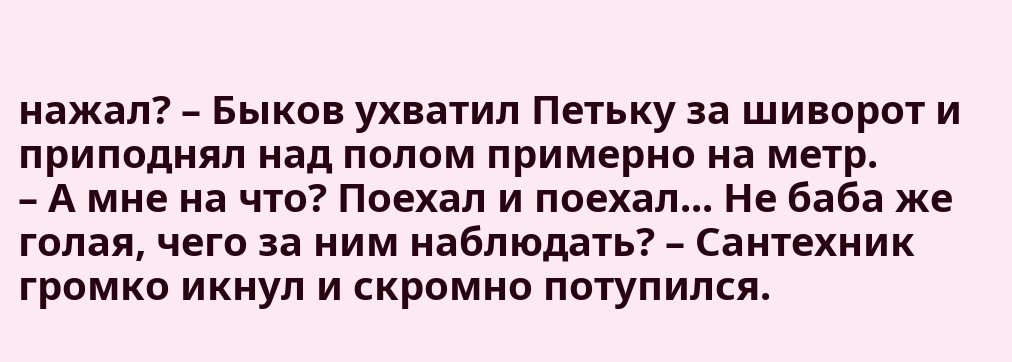нажал? – Быков ухватил Петьку за шиворот и приподнял над полом примерно на метр.
– А мне на что? Поехал и поехал... Не баба же голая, чего за ним наблюдать? – Сантехник громко икнул и скромно потупился.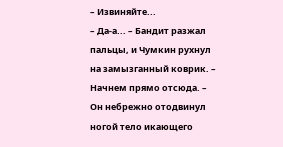– Извиняйте...
– Да-а... – Бандит разжал пальцы, и Чумкин рухнул на замызганный коврик. – Начнем прямо отсюда. – Он небрежно отодвинул ногой тело икающего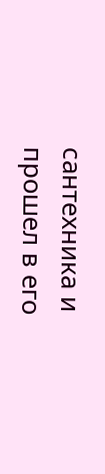сантехника и прошел в его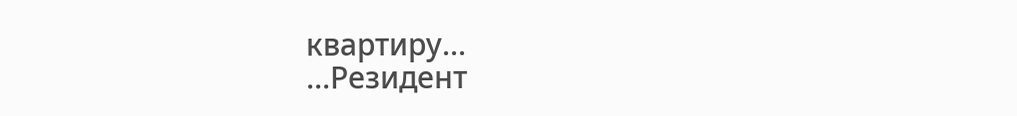квартиру...
...Резидент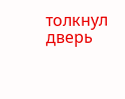толкнул дверь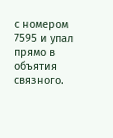с номером 7595 и упал прямо в объятия связного.